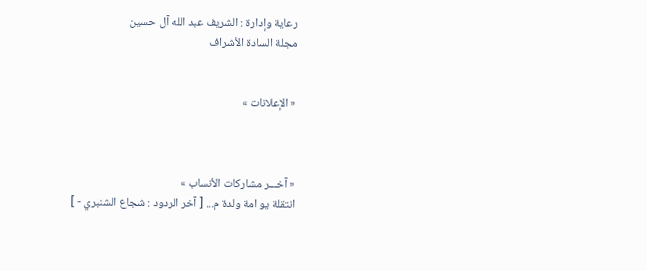رعاية وإدارة : الشريف عبد الله آل حسين
مجلة السادة الأشراف


« الإعلانات »



« آخـــر مشاركات الأنساب »
انتقلة يو امة ولدة م... [ آخر الردود : شجاع الشنبري - ]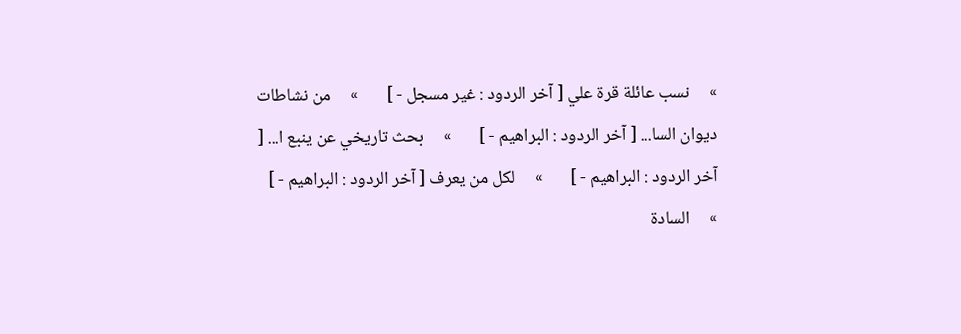»     نسب عائلة قرة علي [ آخر الردود : غير مسجل - ]       »     من نشاطات ديوان السا... [ آخر الردود : البراهيم - ]       »     بحث تاريخي عن ينبع ا... [ آخر الردود : البراهيم - ]       »     لكل من يعرف [ آخر الردود : البراهيم - ]       »     السادة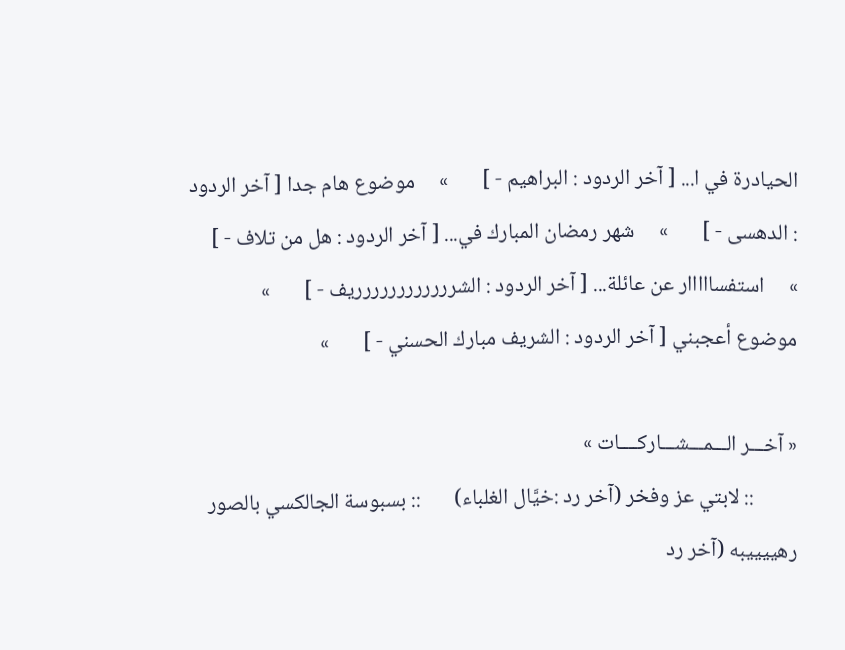الحيادرة في ا... [ آخر الردود : البراهيم - ]       »     موضوع هام جدا [ آخر الردود : الدهسى - ]       »     شهر رمضان المبارك في... [ آخر الردود : هل من تلاف - ]       »     استفسااااار عن عائلة... [ آخر الردود : الشرررررررررررريف - ]       »     موضوع أعجبني [ آخر الردود : الشريف مبارك الحسني - ]       »

« آخـــر الـــمـــشـــاركــــات »
         :: لابتي عز وفخر (آخر رد :خيَّال الغلباء)       :: بسبوسة الجالكسي بالصور رهييييبه (آخر رد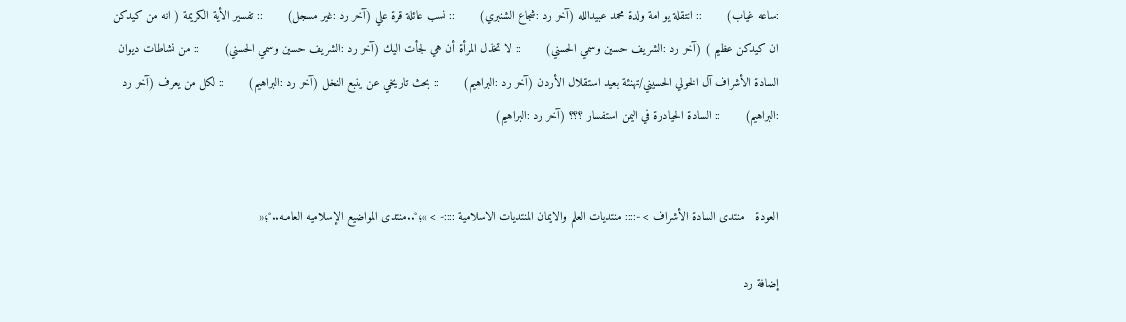:ساعه غياب)       :: انتقلة يو امة ولدة محمد عبيدالله (آخر رد :شجاع الشنبري)       :: نسب عائلة قرة علي (آخر رد :غير مسجل)       :: تفسير الأية الكريمة ( انه من كيدكن ان كيدكن عظيم ) (آخر رد :الشريف حسين وسمي الحسني)       :: لا تخذل المرأة أن هي لجأت اليك (آخر رد :الشريف حسين وسمي الحسني)       :: من نشاطات ديوان السادة الأشراف آل الخولي الحسيني/تهنئة بعيد استقلال الأردن (آخر رد :البراهيم)       :: بحث تاريخي عن ينبع النخل (آخر رد :البراهيم)       :: لكل من يعرف (آخر رد :البراهيم)       :: السادة الحيادرة في اليمن استفسار ؟؟؟ (آخر رد :البراهيم)


العودة   منتدى السادة الأشراف > -:::: منتديات العلم والايمان المنتديات الاسلامية ::::- > »؛°..منتدى المواضيع الإسلاميه العامـه..°؛«

إضافة رد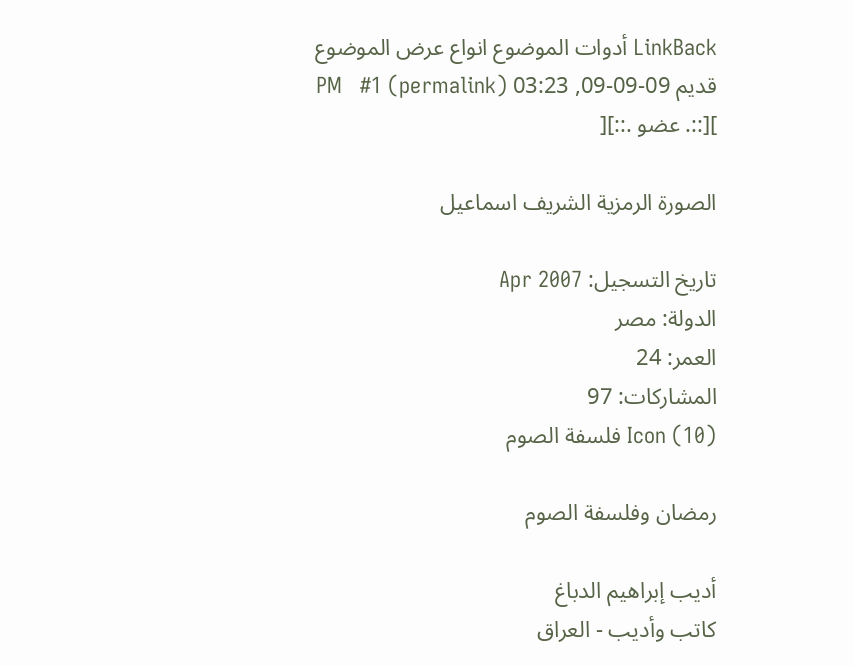LinkBack أدوات الموضوع انواع عرض الموضوع
قديم 09-09-09, 03:23 PM   #1 (permalink)
][::. عضو .::][

الصورة الرمزية الشريف اسماعيل

تاريخ التسجيل: Apr 2007
الدولة: مصر
العمر: 24
المشاركات: 97
Icon (10) فلسفة الصوم

رمضان وفلسفة الصوم

أديب إبراهيم الدباغ
كاتب وأديب - العراق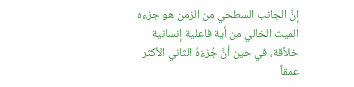إنَّ الجانب السطحي من الزمن هو جزءه الميت الخالي من أية فاعلية إنسانية خلاَّقة، في حين أنَّ جُزءَهُ الثاني الأكثر عمقاً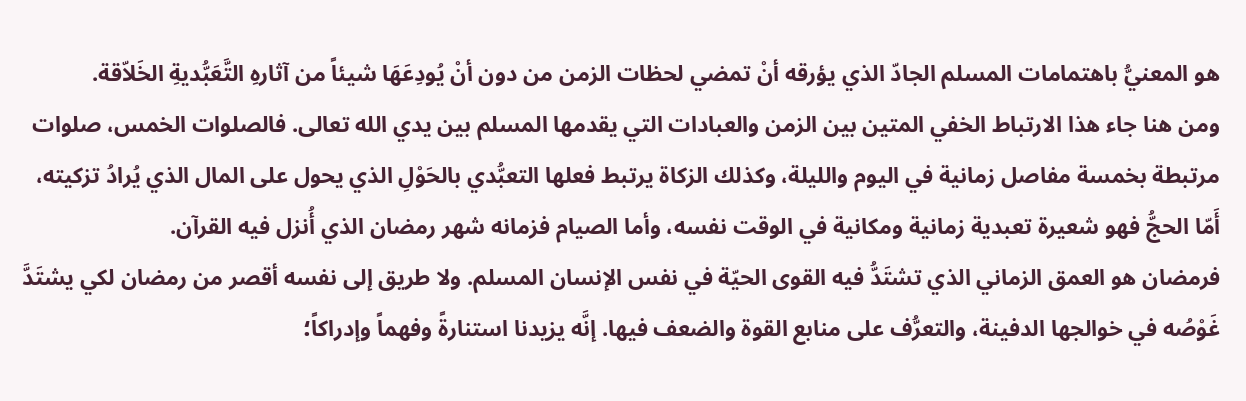هو المعنيُّ باهتمامات المسلم الجادّ الذي يؤرقه أنْ تمضي لحظات الزمن من دون أنْ يُودِعَهَا شيئاً من آثارهِ التَّعَبُّديةِ الخَلاّقة.
ومن هنا جاء هذا الارتباط الخفي المتين بين الزمن والعبادات التي يقدمها المسلم بين يدي الله تعالى. فالصلوات الخمس، صلوات مرتبطة بخمسة مفاصل زمانية في اليوم والليلة، وكذلك الزكاة يرتبط فعلها التعبُّدي بالحَوْلِ الذي يحول على المال الذي يُرادُ تزكيته، أَمّا الحجُّ فهو شعيرة تعبدية زمانية ومكانية في الوقت نفسه، وأما الصيام فزمانه شهر رمضان الذي أُنزل فيه القرآن.
فرمضان هو العمق الزماني الذي تشتَدُّ فيه القوى الحيّة في نفس الإنسان المسلم. ولا طريق إلى نفسه أقصر من رمضان لكي يشتَدَّ غَوْصُه في خوالجها الدفينة، والتعرُّف على منابع القوة والضعف فيها. إنَّه يزيدنا استنارةً وفهماً وإدراكاً؛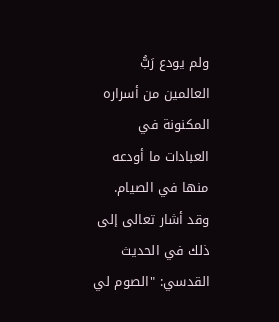ولم يودع رَبُّ العالمين من أسراره المكنونة في العبادات ما أودعه منها في الصيام. وقد أشار تعالى إلى ذلك في الحديث القدسي: "الصوم لي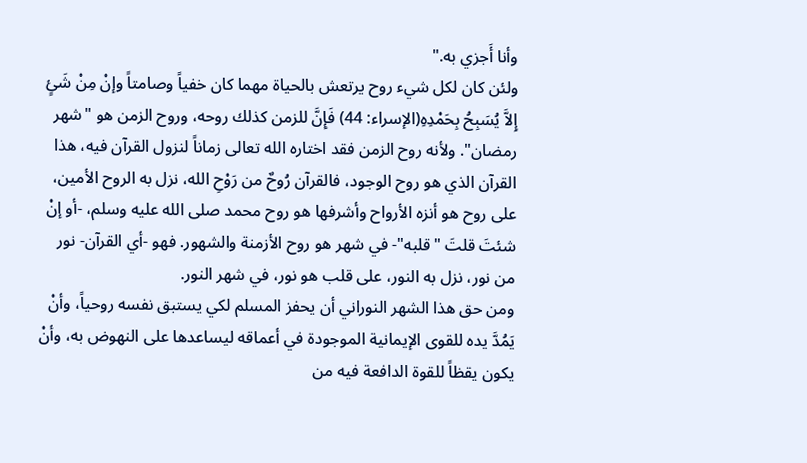وأنا أَجزي به."
ولئن كان لكل شيء روح يرتعش بالحياة مهما كان خفياً وصامتاً وإنْ مِنْ شَئٍ إِلاَّ يُسَبِحُ بِحَمْدِهِ(الإسراء: 44) فَإِنَّ للزمن كذلك روحه، وروح الزمن هو "شهر رمضان". ولأنه روح الزمن فقد اختاره الله تعالى زماناً لنزول القرآن فيه، هذا القرآن الذي هو روح الوجود، فالقرآن رُوحٌ من رَوْحِ الله، نزل به الروح الأمين، على روح هو أنزه الأرواح وأشرفها هو روح محمد صلى الله عليه وسلم، -أو إنْ شئتَ قلتَ "قلبه"- في شهر هو روح الأزمنة والشهور. فهو -أي القرآن- نور من نور، نزل به النور، على قلب هو نور، في شهر النور.
ومن حق هذا الشهر النوراني أن يحفز المسلم لكي يستبق نفسه روحياً، وأنْ يَمُدَّ يده للقوى الإيمانية الموجودة في أعماقه ليساعدها على النهوض به، وأنْ يكون يقظاً للقوة الدافعة فيه من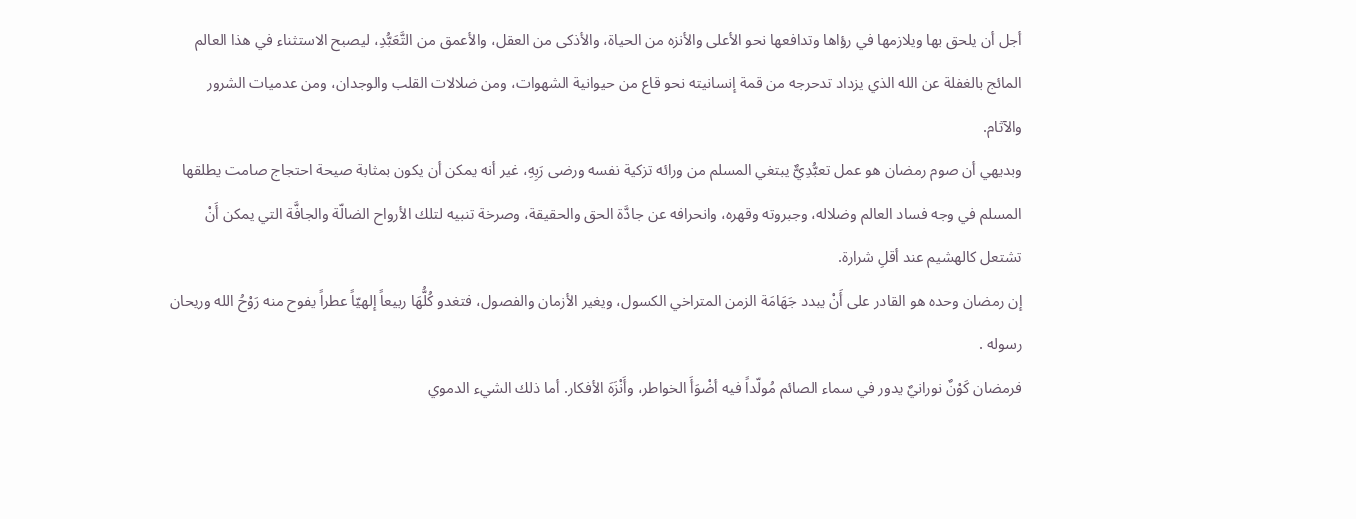أجل أن يلحق بها ويلازمها في رؤاها وتدافعها نحو الأعلى والأنزه من الحياة، والأذكى من العقل، والأعمق من التَّعَبُّدِ، ليصبح الاستثناء في هذا العالم المائج بالغفلة عن الله الذي يزداد تدحرجه من قمة إنسانيته نحو قاع من حيوانية الشهوات، ومن ضلالات القلب والوجدان، ومن عدميات الشرور والآثام.
وبديهي أن صوم رمضان هو عمل تعبُّدِيٌّ يبتغي المسلم من ورائه تزكية نفسه ورضى رَبِهِ، غير أنه يمكن أن يكون بمثابة صيحة احتجاج صامت يطلقها المسلم في وجه فساد العالم وضلاله، وجبروته وقهره، وانحرافه عن جادَّة الحق والحقيقة، وصرخة تنبيه لتلك الأرواح الضالّة والجافَّة التي يمكن أَنْ تشتعل كالهشيم عند أقلِ شرارة.
إن رمضان وحده هو القادر على أَنْ يبدد جَهَامَة الزمن المتراخي الكسول، ويغير الأزمان والفصول، فتغدو كُلُّهَا ربيعاً إلهيّاً عطراً يفوح منه رَوْحُ الله وريحان رسوله .
فرمضان كَوْنٌ نورانيٌ يدور في سماء الصائم مُولّداً فيه أضْوَأَ الخواطر، وأَنْزَهَ الأفكار. أما ذلك الشيء الدموي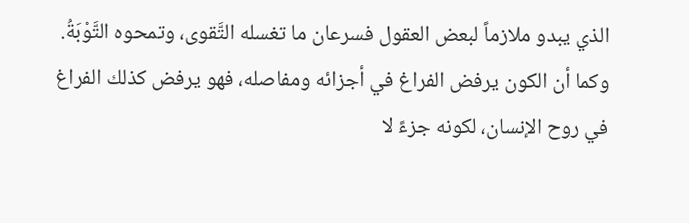الذي يبدو ملازماً لبعض العقول فسرعان ما تغسله التَّقوى، وتمحوه التَّوْبَةُ.
وكما أن الكون يرفض الفراغ في أجزائه ومفاصله، فهو يرفض كذلك الفراغ في روح الإنسان، لكونه جزءً لا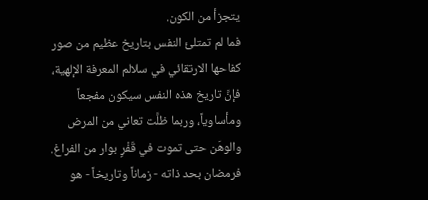يتجزأ من الكون.
فما لم تمتلئ النفس بتاريخ عظيم من صور كفاحها الارتقائي في سلالم المعرفة الإلهية، فإنَّ تاريخ هذه النفس سيكون مفجعاً ومأساوياً، وربما ظلَّت تعاني من المرض والوهَن حتى تموت في قَفْرٍ بوار من الفراغ.
فرمضان بحد ذاته - زماناً وتاريخاً - هو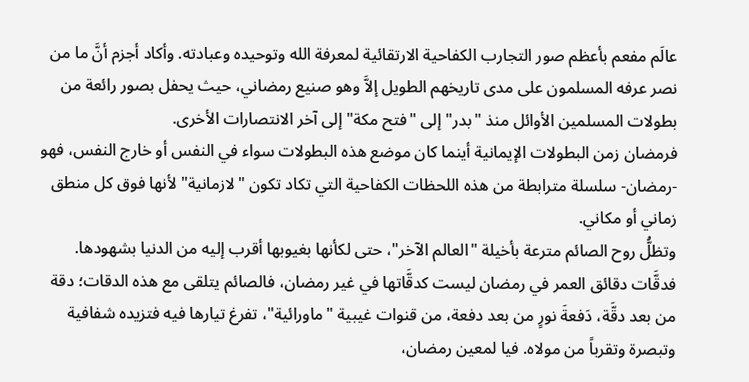عالَم مفعم بأعظم صور التجارب الكفاحية الارتقائية لمعرفة الله وتوحيده وعبادته. وأكاد أجزم أنَّ ما من نصر عرفه المسلمون على مدى تاريخهم الطويل إلاَّ وهو صنيع رمضاني، حيث يحفل بصور رائعة من بطولات المسلمين الأوائل منذ "بدر" إلى "فتح مكة" إلى آخر الانتصارات الأخرى.
فرمضان زمن البطولات الإيمانية أينما كان موضع هذه البطولات سواء في النفس أو خارج النفس، فهو -رمضان- سلسلة مترابطة من هذه اللحظات الكفاحية التي تكاد تكون "لازمانية" لأنها فوق كل منطق زماني أو مكاني.
وتظلُّ روح الصائم مترعة بأخيلة "العالم الآخر"، حتى لكأنها بغيوبها أقرب إليه من الدنيا بشهودها.
فدقَّات دقائق العمر في رمضان ليست كدقَّاتها في غير رمضان، فالصائم يتلقى مع هذه الدقات؛ دقة من بعد دقَّة، دَفعةَ نورٍ من بعد دفعة، من قنوات غيبية "ماورائية"، تفرغ تيارها فيه فتزيده شفافية وتبصرة وتقرباً من مولاه. فيا لمعين رمضان،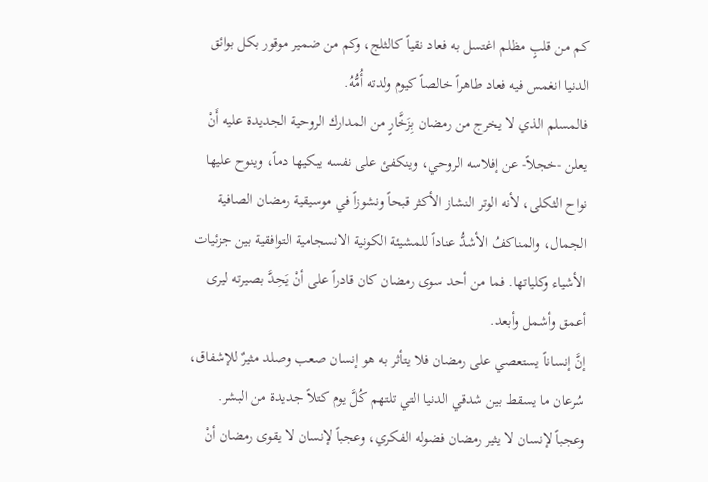كم من قلبٍ مظلم اغتسل به فعاد نقياً كالثلج، وكم من ضمير موقور بكل بوائق الدنيا انغمس فيه فعاد طاهراً خالصاً كيوم ولدته أُمُّهُ.
فالمسلم الذي لا يخرج من رمضان بِزَخَّارٍ من المدارك الروحية الجديدة عليه أَنْ يعلن -خجلاً- عن إفلاسه الروحي، وينكفئ على نفسه يبكيها دماً، وينوح عليها نواح الثكلى، لأنه الوتر النشاز الأكثر قبحاً ونشوزاً في موسيقية رمضان الصافية الجمال، والمناكفُ الأشدُّ عناداً للمشيئة الكونية الانسجامية التوافقية بين جزئيات الأشياء وكلياتها. فما من أحد سوى رمضان كان قادراً على أنْ يَحِدَّ بصيرته ليرى أعمق وأشمل وأبعد.
إنَّ إنساناً يستعصي على رمضان فلا يتأثر به هو إنسان صعب وصلد مثيرٌ للإشفاق، سُرعان ما يسقط بين شدقي الدنيا التي تلتهم كُلَّ يوم كتلاً جديدة من البشر.
وعجباً لإنسان لا يثير رمضان فضوله الفكري، وعجباً لإنسان لا يقوى رمضان أنْ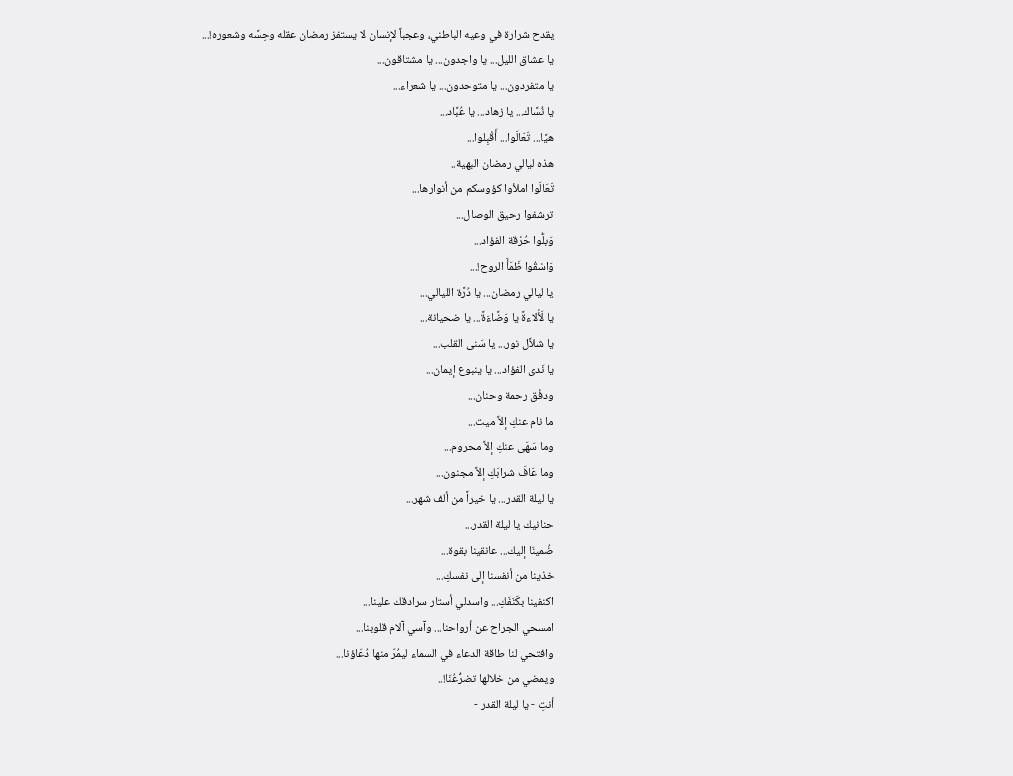يقدح شرارة في وعيه الباطني، وعجباً لإنسان لا يستفز رمضان عقله وحِسَّه وشعوره!...
يا عشاق الليل... يا واجدون... يا مشتاقون...
يا متفردون... يا متوحدون... يا شعراء...
يا نُسَّاك... يا زهاد... يا عُبَّاد...
هيَّا... تَعَالَوا... أَقْبِلوا...
هذه ليالي رمضان البهية..
تَعَالَوا املأوا كؤوسكم من أنوارها...
ترشفوا رحيق الوصال...
وَبلُّوا حُرْقة الفؤاد...
وَاسْقُوا ظَمَأَ الروح!...
يا ليالي رمضان... يا دُرَّة الليالي...
يا لَأْلاءةً يا وَضَّاءَةً... يا ضحيانة...
يا شلاَّل نور... يا سَنى القلب...
يا نَدى الفؤاد... يا ينبوع إيمان...
ودفْق رحمة وحنان...
ما نام عنكِ إلاَّ ميت...
وما سَهَى عنكِ إلاَّ محروم...
وما عَافَ شرابَكِ إلاَّ مجنون...
يا ليلة القدر... يا خيراً من ألف شهر...
حنانيك يا ليلة القدر...
ضُمينَا إليك... عانقينا بقوة...
خذينا من أنفسنا إلى نفسكِ...
اكنفينا بكَنَفَكِ... واسدلي أستار سرادقك علينا...
امسحي الجراح عن أرواحنا... وآسي آلام قلوبنا...
وافتحي لنا طاقة الدعاء في السماء ليمُرّ منها دُعَاؤنا...
ويمضي من خلالها تضرُّعُنَا!..
أنتِ - يا ليلة القدر -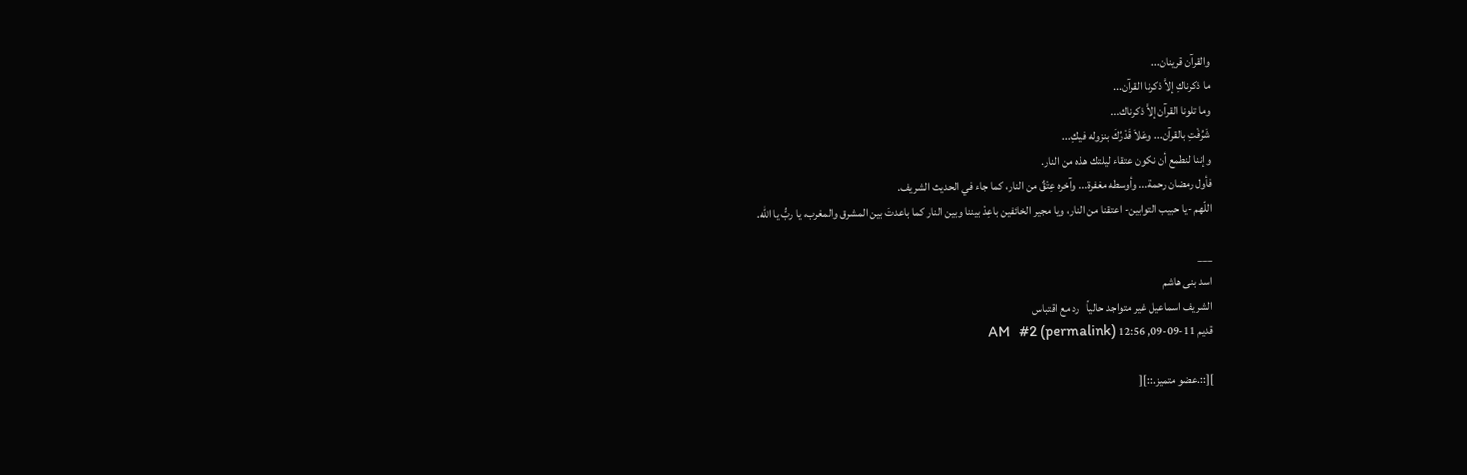والقرآن قرينان...
ما ذكرناكِ إلاَّ ذكرنا القرآن...
وما تلونا القرآن إلاَّ ذكرناك...
شَرُفْتِ بالقرآن... وعَلاَ قَدْرُكَ بنزوله فيكِ...
وإننا لنطمع أن نكون عتقاء ليلتك هذه من النار.
فأول رمضان رحمة... وأوسطه مغفرة... وآخره عِتْقٌ من النار، كما جاء في الحديث الشريف.
اللّهم -يا حبيب التوابين- اعتقنا من النار، ويا مجير الخائفين باعِدْ بيننا وبين النار كما باعدتَ بين المشرق والمغرب، يا ربُّ يا الله.

___
اسد بنى هاشم
الشريف اسماعيل غير متواجد حالياً   رد مع اقتباس
قديم 11-09-09, 12:56 AM   #2 (permalink)

][::.عضو متميز.::][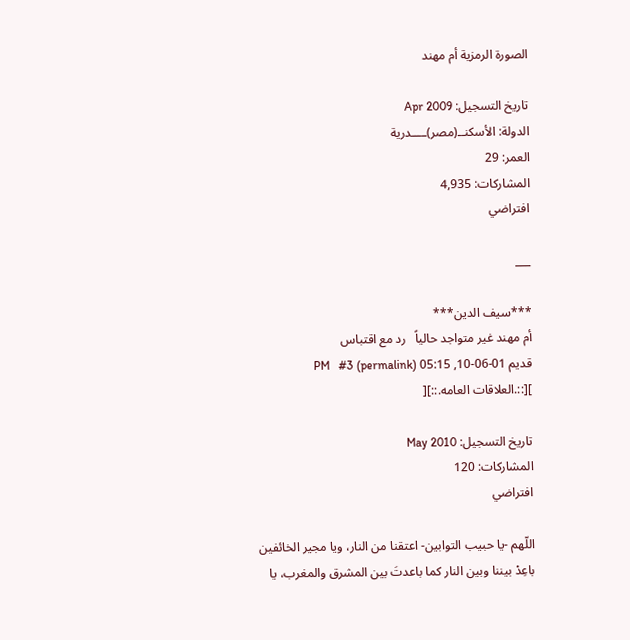الصورة الرمزية أم مهند

تاريخ التسجيل: Apr 2009
الدولة: الأسكنــ(مصر)ــــدرية
العمر: 29
المشاركات: 4,935
افتراضي

___

***سيف الدين***
أم مهند غير متواجد حالياً   رد مع اقتباس
قديم 01-06-10, 05:15 PM   #3 (permalink)
][::.العلاقات العامه.::][

تاريخ التسجيل: May 2010
المشاركات: 120
افتراضي

اللّهم -يا حبيب التوابين- اعتقنا من النار، ويا مجير الخائفين باعِدْ بيننا وبين النار كما باعدتَ بين المشرق والمغرب، يا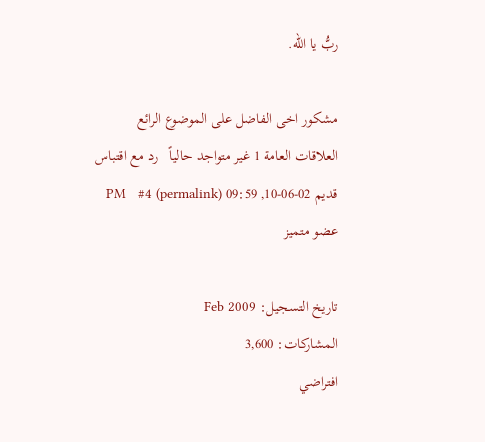ربُّ يا الله.

مشكور اخى الفاضل على الموضوع الرائع
العلاقات العامة 1 غير متواجد حالياً   رد مع اقتباس
قديم 02-06-10, 09:59 PM   #4 (permalink)
عضو متميز

تاريخ التسجيل: Feb 2009
المشاركات: 3,600
افتراضي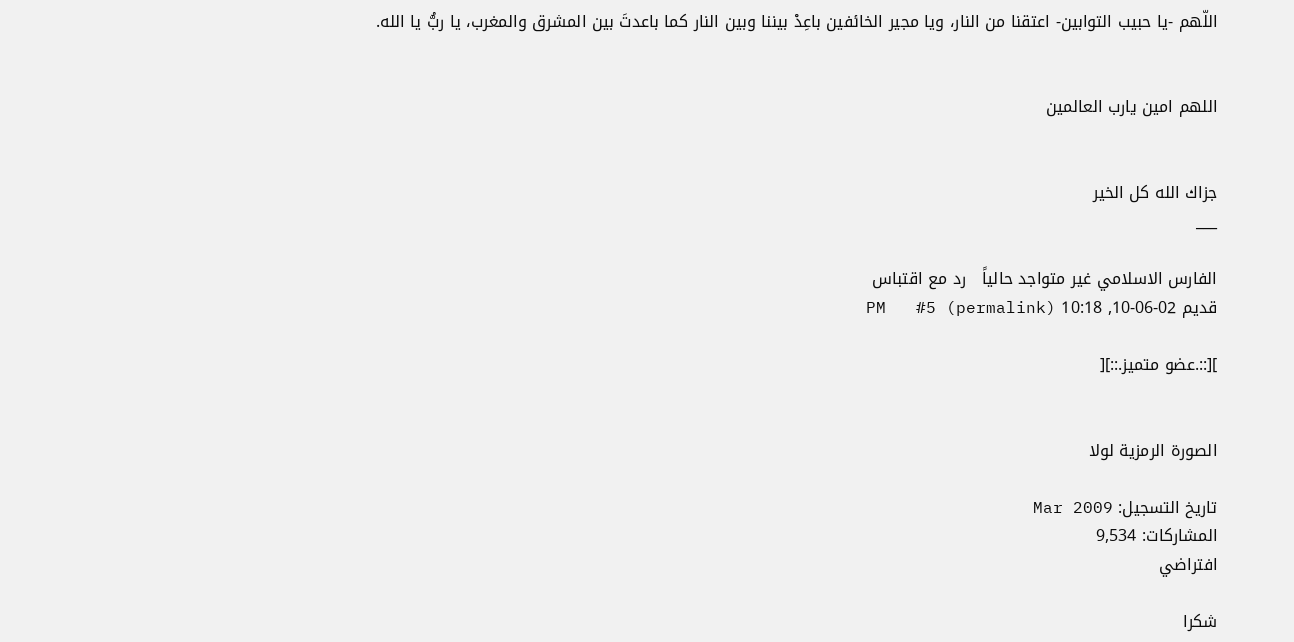اللّهم -يا حبيب التوابين- اعتقنا من النار، ويا مجير الخائفين باعِدْ بيننا وبين النار كما باعدتَ بين المشرق والمغرب، يا ربُّ يا الله.


اللهم امين يارب العالمين


جزاك الله كل الخير
___

الفارس الاسلامي غير متواجد حالياً   رد مع اقتباس
قديم 02-06-10, 10:18 PM   #5 (permalink)

][::.عضو متميز.::][


الصورة الرمزية لولا

تاريخ التسجيل: Mar 2009
المشاركات: 9,534
افتراضي

شكرا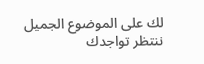لك على الموضوع الجميل
ننتظر تواجدك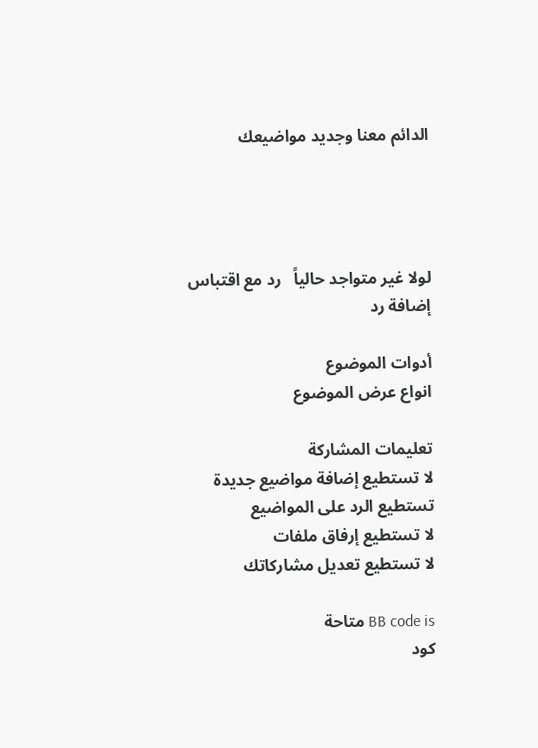الدائم معنا وجديد مواضيعك




لولا غير متواجد حالياً   رد مع اقتباس
إضافة رد

أدوات الموضوع
انواع عرض الموضوع

تعليمات المشاركة
لا تستطيع إضافة مواضيع جديدة
تستطيع الرد على المواضيع
لا تستطيع إرفاق ملفات
لا تستطيع تعديل مشاركاتك

BB code is متاحة
كود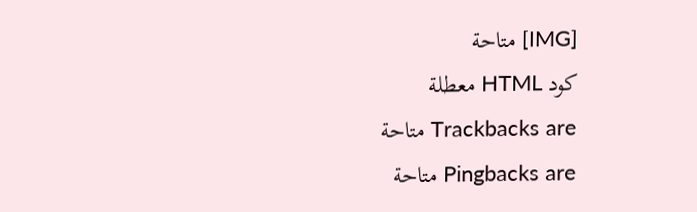[IMG] متاحة
كود HTML معطلة
Trackbacks are متاحة
Pingbacks are متاحة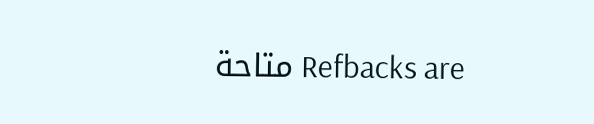Refbacks are متاحة